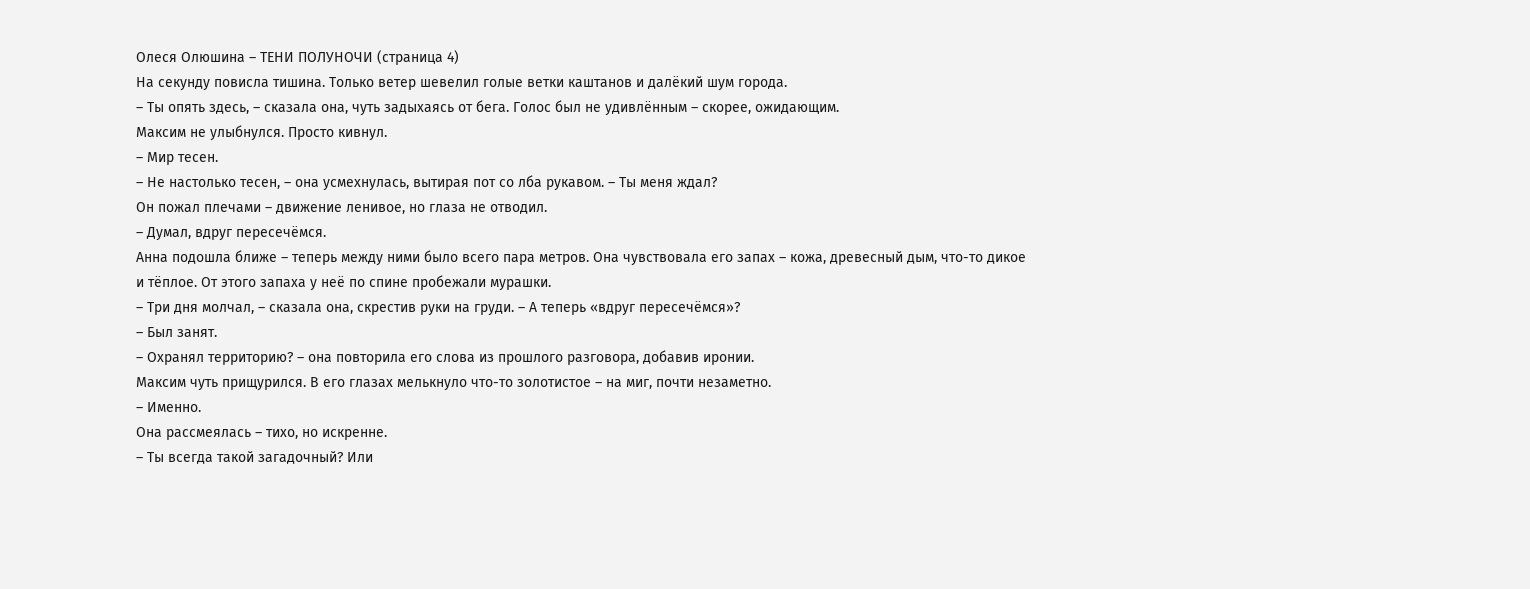Олеся Олюшина – ТЕНИ ПОЛУНОЧИ (страница 4)
На секунду повисла тишина. Только ветер шевелил голые ветки каштанов и далёкий шум города.
– Ты опять здесь, – сказала она, чуть задыхаясь от бега. Голос был не удивлённым – скорее, ожидающим.
Максим не улыбнулся. Просто кивнул.
– Мир тесен.
– Не настолько тесен, – она усмехнулась, вытирая пот со лба рукавом. – Ты меня ждал?
Он пожал плечами – движение ленивое, но глаза не отводил.
– Думал, вдруг пересечёмся.
Анна подошла ближе – теперь между ними было всего пара метров. Она чувствовала его запах – кожа, древесный дым, что-то дикое и тёплое. От этого запаха у неё по спине пробежали мурашки.
– Три дня молчал, – сказала она, скрестив руки на груди. – А теперь «вдруг пересечёмся»?
– Был занят.
– Охранял территорию? – она повторила его слова из прошлого разговора, добавив иронии.
Максим чуть прищурился. В его глазах мелькнуло что-то золотистое – на миг, почти незаметно.
– Именно.
Она рассмеялась – тихо, но искренне.
– Ты всегда такой загадочный? Или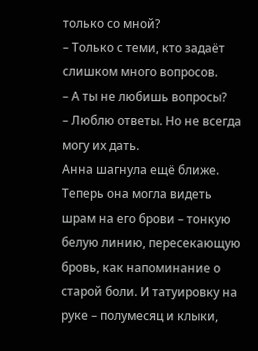только со мной?
– Только с теми, кто задаёт слишком много вопросов.
– А ты не любишь вопросы?
– Люблю ответы. Но не всегда могу их дать.
Анна шагнула ещё ближе. Теперь она могла видеть шрам на его брови – тонкую белую линию, пересекающую бровь, как напоминание о старой боли. И татуировку на руке – полумесяц и клыки,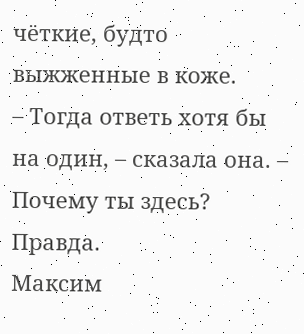чёткие, будто выжженные в коже.
– Тогда ответь хотя бы на один, – сказала она. – Почему ты здесь? Правда.
Максим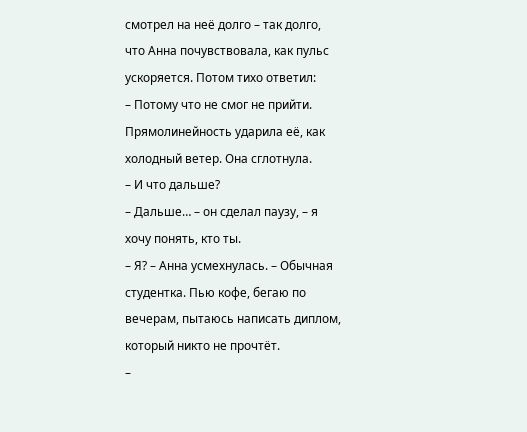смотрел на неё долго – так долго, что Анна почувствовала, как пульс ускоряется. Потом тихо ответил:
– Потому что не смог не прийти.
Прямолинейность ударила её, как холодный ветер. Она сглотнула.
– И что дальше?
– Дальше… – он сделал паузу, – я хочу понять, кто ты.
– Я? – Анна усмехнулась. – Обычная студентка. Пью кофе, бегаю по вечерам, пытаюсь написать диплом, который никто не прочтёт.
–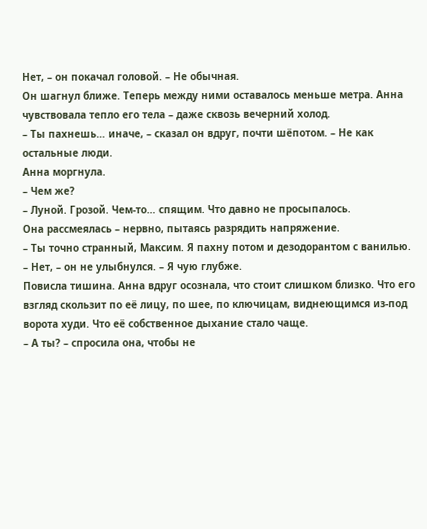Нет, – он покачал головой. – Не обычная.
Он шагнул ближе. Теперь между ними оставалось меньше метра. Анна чувствовала тепло его тела – даже сквозь вечерний холод.
– Ты пахнешь… иначе, – сказал он вдруг, почти шёпотом. – Не как остальные люди.
Анна моргнула.
– Чем же?
– Луной. Грозой. Чем-то… спящим. Что давно не просыпалось.
Она рассмеялась – нервно, пытаясь разрядить напряжение.
– Ты точно странный, Максим. Я пахну потом и дезодорантом с ванилью.
– Нет, – он не улыбнулся. – Я чую глубже.
Повисла тишина. Анна вдруг осознала, что стоит слишком близко. Что его взгляд скользит по её лицу, по шее, по ключицам, виднеющимся из-под ворота худи. Что её собственное дыхание стало чаще.
– А ты? – спросила она, чтобы не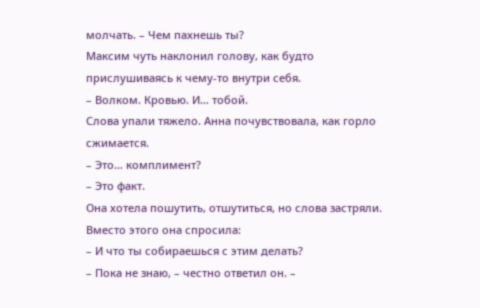молчать. – Чем пахнешь ты?
Максим чуть наклонил голову, как будто прислушиваясь к чему-то внутри себя.
– Волком. Кровью. И… тобой.
Слова упали тяжело. Анна почувствовала, как горло сжимается.
– Это… комплимент?
– Это факт.
Она хотела пошутить, отшутиться, но слова застряли. Вместо этого она спросила:
– И что ты собираешься с этим делать?
– Пока не знаю, – честно ответил он. –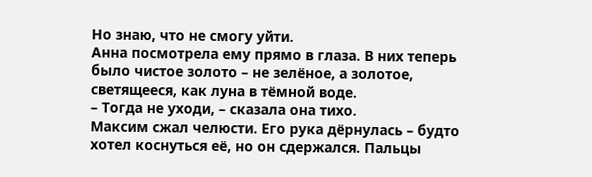Но знаю, что не смогу уйти.
Анна посмотрела ему прямо в глаза. В них теперь было чистое золото – не зелёное, а золотое, светящееся, как луна в тёмной воде.
– Тогда не уходи, – сказала она тихо.
Максим сжал челюсти. Его рука дёрнулась – будто хотел коснуться её, но он сдержался. Пальцы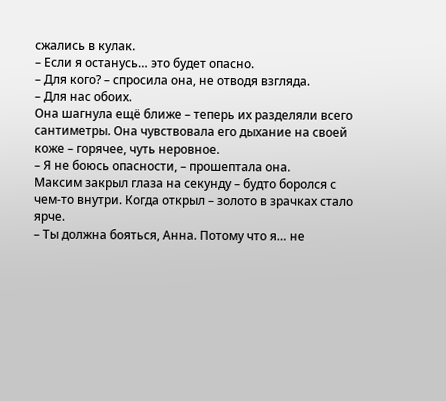сжались в кулак.
– Если я останусь… это будет опасно.
– Для кого? – спросила она, не отводя взгляда.
– Для нас обоих.
Она шагнула ещё ближе – теперь их разделяли всего сантиметры. Она чувствовала его дыхание на своей коже – горячее, чуть неровное.
– Я не боюсь опасности, – прошептала она.
Максим закрыл глаза на секунду – будто боролся с чем-то внутри. Когда открыл – золото в зрачках стало ярче.
– Ты должна бояться, Анна. Потому что я… не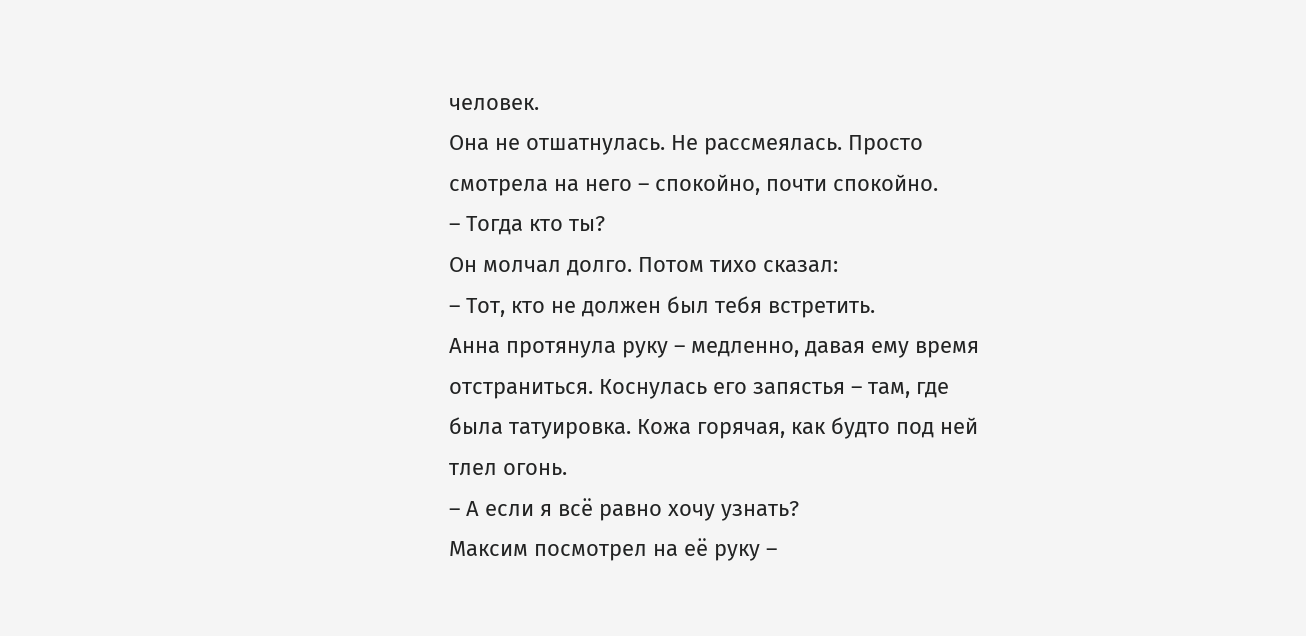человек.
Она не отшатнулась. Не рассмеялась. Просто смотрела на него – спокойно, почти спокойно.
– Тогда кто ты?
Он молчал долго. Потом тихо сказал:
– Тот, кто не должен был тебя встретить.
Анна протянула руку – медленно, давая ему время отстраниться. Коснулась его запястья – там, где была татуировка. Кожа горячая, как будто под ней тлел огонь.
– А если я всё равно хочу узнать?
Максим посмотрел на её руку –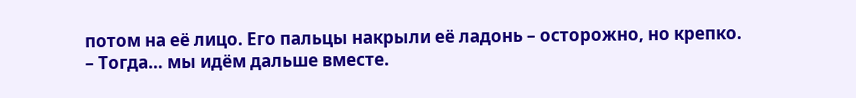потом на её лицо. Его пальцы накрыли её ладонь – осторожно, но крепко.
– Тогда… мы идём дальше вместе.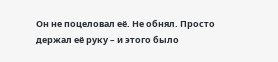Он не поцеловал её. Не обнял. Просто держал её руку – и этого было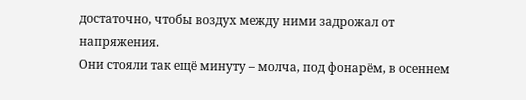достаточно, чтобы воздух между ними задрожал от напряжения.
Они стояли так ещё минуту – молча, под фонарём, в осеннем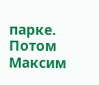парке. Потом Максим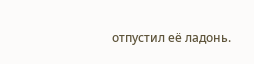отпустил её ладонь.